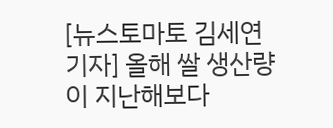[뉴스토마토 김세연기자] 올해 쌀 생산량이 지난해보다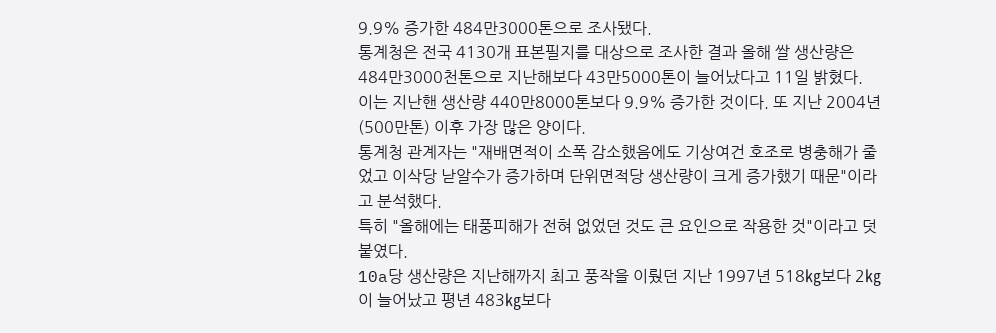9.9% 증가한 484만3000톤으로 조사됐다.
통계청은 전국 4130개 표본필지를 대상으로 조사한 결과 올해 쌀 생산량은 484만3000천톤으로 지난해보다 43만5000톤이 늘어났다고 11일 밝혔다.
이는 지난핸 생산량 440만8000톤보다 9.9% 증가한 것이다. 또 지난 2004년(500만톤) 이후 가장 많은 양이다.
통계청 관계자는 "재배면적이 소폭 감소했음에도 기상여건 호조로 병충해가 줄었고 이삭당 낟알수가 증가하며 단위면적당 생산량이 크게 증가했기 때문"이라고 분석했다.
특히 "올해에는 태풍피해가 전혀 없었던 것도 큰 요인으로 작용한 것"이라고 덧붙였다.
10a당 생산량은 지난해까지 최고 풍작을 이뤘던 지난 1997년 518㎏보다 2㎏이 늘어났고 평년 483㎏보다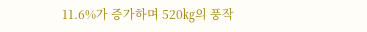11.6%가 증가하며 520㎏의 풍작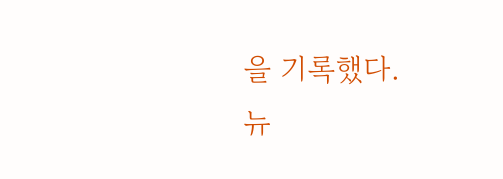을 기록했다.
뉴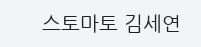스토마토 김세연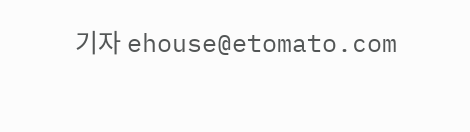기자 ehouse@etomato.com